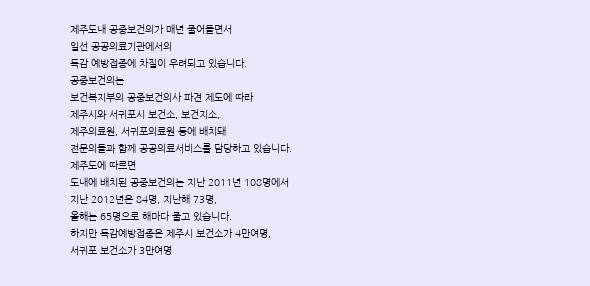제주도내 공중보건의가 매년 줄어들면서
일선 공공의료기관에서의
독감 예방접종에 차질이 우려되고 있습니다.
공중보건의는
보건복지부의 공중보건의사 파견 제도에 따라
제주시와 서귀포시 보건소, 보건지소,
제주의료원, 서귀포의료원 등에 배치돼
전문의들과 함께 공공의료서비스를 담당하고 있습니다.
제주도에 따르면
도내에 배치된 공중보건의는 지난 2011년 108명에서
지난 2012년은 84명, 지난해 73명,
올해는 65명으로 해마다 줄고 있습니다.
하지만 독감예방접종은 제주시 보건소가 4만여명,
서귀포 보건소가 3만여명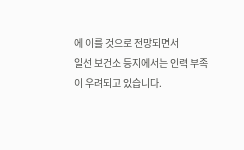에 이를 것으로 전망되면서
일선 보건소 등지에서는 인력 부족이 우려되고 있습니다.